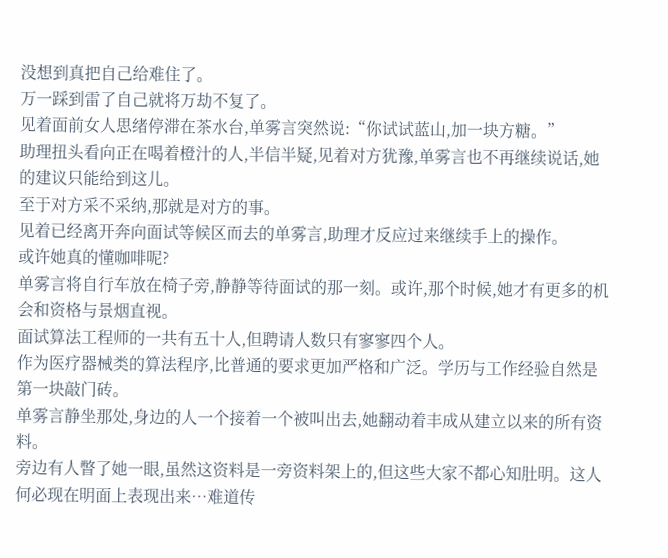没想到真把自己给难住了。
万一踩到雷了自己就将万劫不复了。
见着面前女人思绪停滞在茶水台,单雾言突然说:“你试试蓝山,加一块方糖。”
助理扭头看向正在喝着橙汁的人,半信半疑,见着对方犹豫,单雾言也不再继续说话,她的建议只能给到这儿。
至于对方采不采纳,那就是对方的事。
见着已经离开奔向面试等候区而去的单雾言,助理才反应过来继续手上的操作。
或许她真的懂咖啡呢?
单雾言将自行车放在椅子旁,静静等待面试的那一刻。或许,那个时候,她才有更多的机会和资格与景烟直视。
面试算法工程师的一共有五十人,但聘请人数只有寥寥四个人。
作为医疗器械类的算法程序,比普通的要求更加严格和广泛。学历与工作经验自然是第一块敲门砖。
单雾言静坐那处,身边的人一个接着一个被叫出去,她翻动着丰成从建立以来的所有资料。
旁边有人瞥了她一眼,虽然这资料是一旁资料架上的,但这些大家不都心知肚明。这人何必现在明面上表现出来…难道传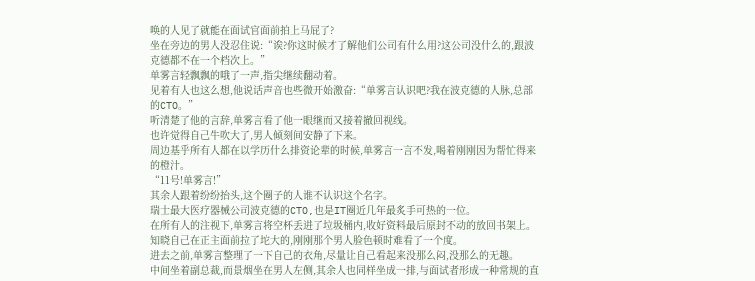唤的人见了就能在面试官面前拍上马屁了?
坐在旁边的男人没忍住说:“诶?你这时候才了解他们公司有什么用?这公司没什么的,跟波克德都不在一个档次上。”
单雾言轻飘飘的哦了一声,指尖继续翻动着。
见着有人也这么想,他说话声音也些微开始激奋:“单雾言认识吧?我在波克德的人脉,总部的CTO。”
听清楚了他的言辞,单雾言看了他一眼继而又接着撤回视线。
也许觉得自己牛吹大了,男人倾刻间安静了下来。
周边基乎所有人都在以学历什么排资论辈的时候,单雾言一言不发,喝着刚刚因为帮忙得来的橙汁。
“11号!单雾言!”
其余人跟着纷纷抬头,这个圈子的人谁不认识这个名字。
瑞士最大医疗器械公司波克德的CTO,也是IT圈近几年最炙手可热的一位。
在所有人的注视下,单雾言将空杯丢进了垃圾桶内,收好资料最后原封不动的放回书架上。
知晓自己在正主面前拉了坨大的,刚刚那个男人脸色顿时难看了一个度。
进去之前,单雾言整理了一下自己的衣角,尽量让自己看起来没那么闷,没那么的无趣。
中间坐着副总裁,而景烟坐在男人左侧,其余人也同样坐成一排,与面试者形成一种常规的直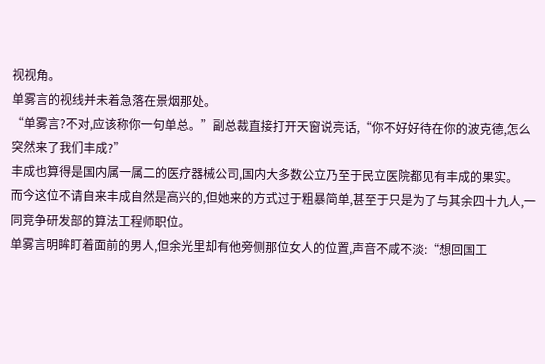视视角。
单雾言的视线并未着急落在景烟那处。
“单雾言?不对,应该称你一句单总。”副总裁直接打开天窗说亮话,“你不好好待在你的波克德,怎么突然来了我们丰成?”
丰成也算得是国内属一属二的医疗器械公司,国内大多数公立乃至于民立医院都见有丰成的果实。
而今这位不请自来丰成自然是高兴的,但她来的方式过于粗暴简单,甚至于只是为了与其余四十九人,一同竞争研发部的算法工程师职位。
单雾言明眸盯着面前的男人,但余光里却有他旁侧那位女人的位置,声音不咸不淡:“想回国工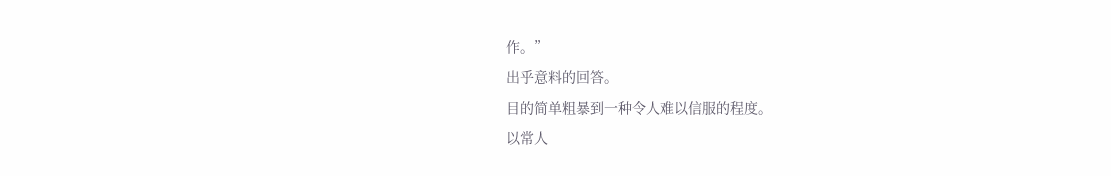作。”
出乎意料的回答。
目的简单粗暴到一种令人难以信服的程度。
以常人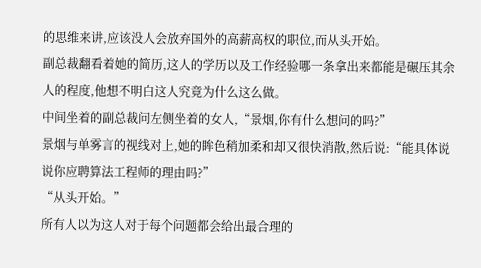的思维来讲,应该没人会放弃国外的高薪高权的职位,而从头开始。
副总裁翻看着她的简历,这人的学历以及工作经验哪一条拿出来都能是碾压其余人的程度,他想不明白这人究竟为什么这么做。
中间坐着的副总裁问左侧坐着的女人,“景烟,你有什么想问的吗?”
景烟与单雾言的视线对上,她的眸色稍加柔和却又很快消散,然后说:“能具体说说你应聘算法工程师的理由吗?”
“从头开始。”
所有人以为这人对于每个问题都会给出最合理的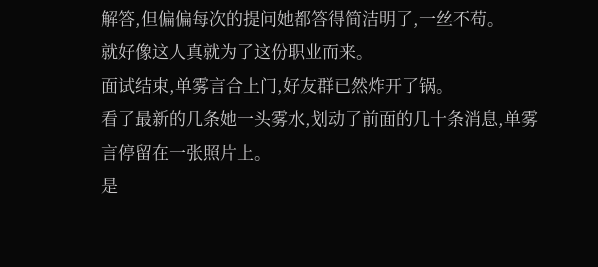解答,但偏偏每次的提问她都答得简洁明了,一丝不苟。
就好像这人真就为了这份职业而来。
面试结束,单雾言合上门,好友群已然炸开了锅。
看了最新的几条她一头雾水,划动了前面的几十条消息,单雾言停留在一张照片上。
是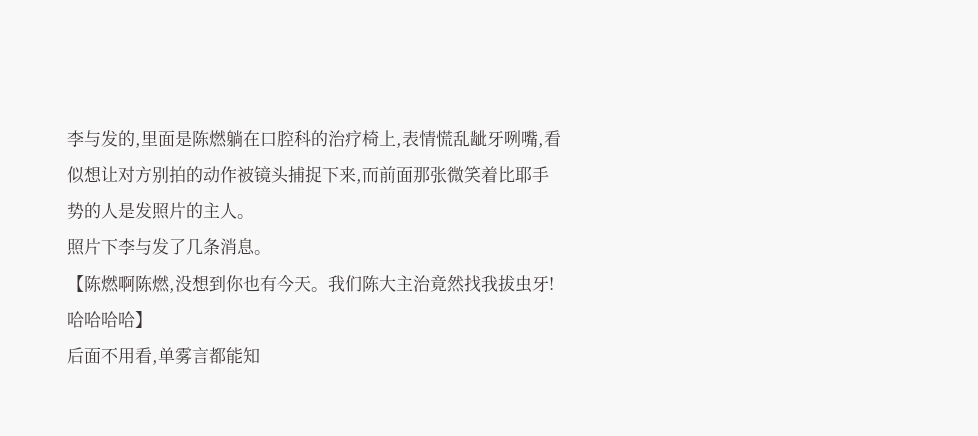李与发的,里面是陈燃躺在口腔科的治疗椅上,表情慌乱龇牙咧嘴,看似想让对方别拍的动作被镜头捕捉下来,而前面那张微笑着比耶手势的人是发照片的主人。
照片下李与发了几条消息。
【陈燃啊陈燃,没想到你也有今天。我们陈大主治竟然找我拔虫牙!哈哈哈哈】
后面不用看,单雾言都能知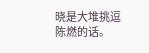晓是大堆挑逗陈燃的话。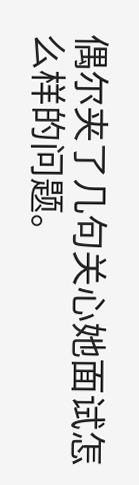偶尔夹了几句关心她面试怎么样的问题。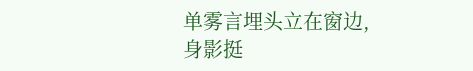单雾言埋头立在窗边,身影挺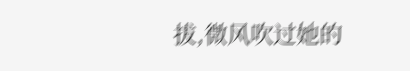拔,微风吹过她的